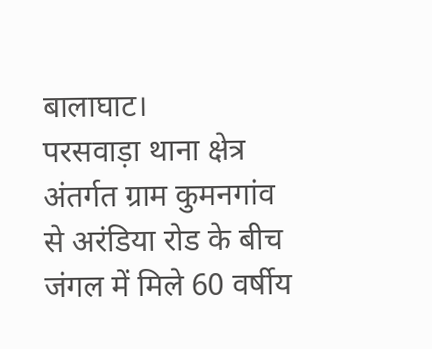बालाघाट।
परसवाड़ा थाना क्षेत्र अंतर्गत ग्राम कुमनगांव से अरंडिया रोड के बीच जंगल में मिले 60 वर्षीय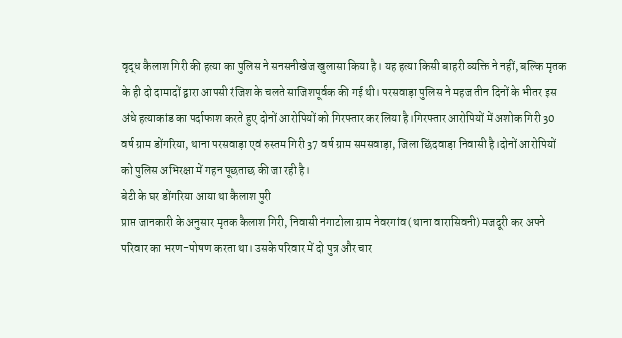वृद्ध कैलाश गिरी की हत्या का पुलिस ने सनसनीखेज खुलासा किया है। यह हत्या किसी बाहरी व्यक्ति ने नहीं, बल्कि मृतक के ही दो दामादों द्वारा आपसी रंजिश के चलते साजिशपूर्वक की गई थी। परसवाड़ा पुलिस ने महज तीन दिनों के भीतर इस अंधे हत्याकांड का पर्दाफाश करते हुए दोनों आरोपियों को गिरफ्तार कर लिया है।गिरफ्तार आरोपियों में अशोक गिरी 30 वर्ष ग्राम डोंगरिया, थाना परसवाड़ा एवं रुस्तम गिरी 37 वर्ष ग्राम समसवाड़ा, जिला छिंदवाड़ा निवासी है।दोनों आरोपियों को पुलिस अभिरक्षा में गहन पूछताछ की जा रही है।
बेटी के घर डोंगरिया आया था कैलाश पुरी
प्राप्त जानकारी के अनुसार मृतक कैलाश गिरी, निवासी नंगाटोला ग्राम नेवरगांव (थाना वारासिवनी) मजदूरी कर अपने परिवार का भरण-पोषण करता था। उसके परिवार में दो पुत्र और चार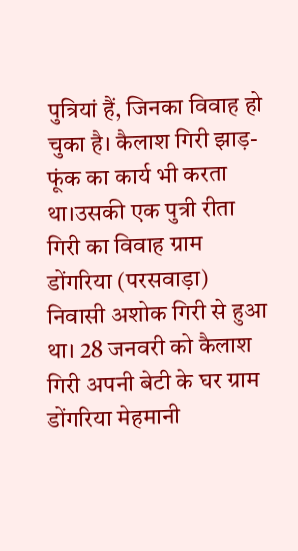पुत्रियां हैं, जिनका विवाह हो चुका है। कैलाश गिरी झाड़-फूंक का कार्य भी करता था।उसकी एक पुत्री रीता गिरी का विवाह ग्राम डोंगरिया (परसवाड़ा) निवासी अशोक गिरी से हुआ था। 28 जनवरी को कैलाश गिरी अपनी बेटी के घर ग्राम डोंगरिया मेहमानी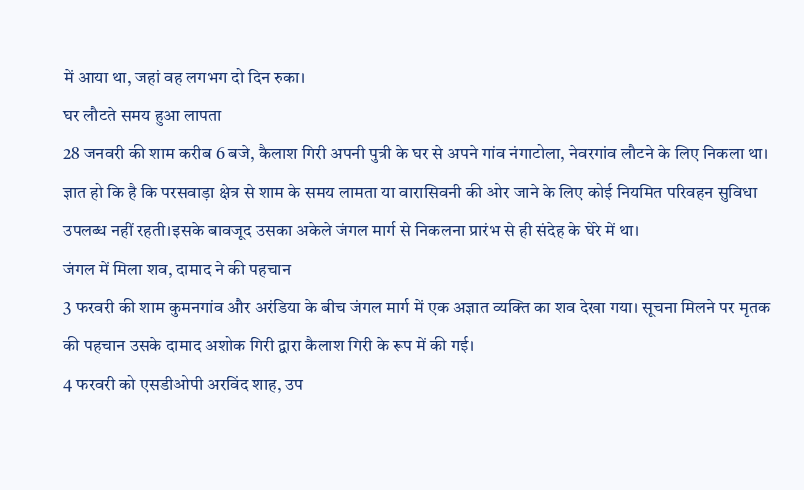में आया था, जहां वह लगभग दो दिन रुका।
घर लौटते समय हुआ लापता
28 जनवरी की शाम करीब 6 बजे, कैलाश गिरी अपनी पुत्री के घर से अपने गांव नंगाटोला, नेवरगांव लौटने के लिए निकला था। ज्ञात हो कि है कि परसवाड़ा क्षेत्र से शाम के समय लामता या वारासिवनी की ओर जाने के लिए कोई नियमित परिवहन सुविधा उपलब्ध नहीं रहती।इसके बावजूद उसका अकेले जंगल मार्ग से निकलना प्रारंभ से ही संदेह के घेरे में था।
जंगल में मिला शव, दामाद ने की पहचान
3 फरवरी की शाम कुमनगांव और अरंडिया के बीच जंगल मार्ग में एक अज्ञात व्यक्ति का शव देखा गया। सूचना मिलने पर मृतक की पहचान उसके दामाद अशोक गिरी द्वारा कैलाश गिरी के रूप में की गई।
4 फरवरी को एसडीओपी अरविंद शाह, उप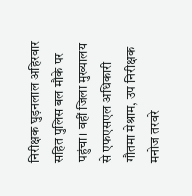निरीक्षक घुड़नलाल अहिरवार सहित पुलिस बल मौके पर पहुंचा। वहीं जिला मुख्यालय से एफएसएल अधिकारी गौतमा मेश्राम, उप निरीक्षक मनोज तरवरे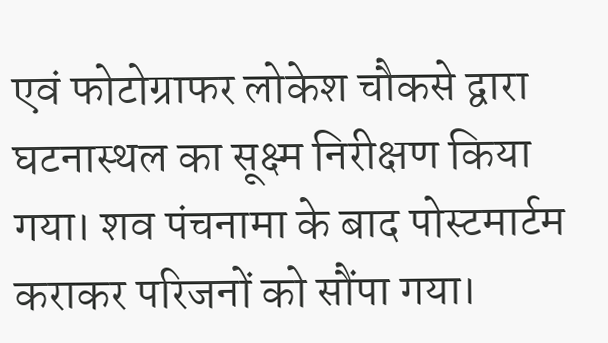एवं फोटोग्राफर लोकेश चौकसे द्वारा घटनास्थल का सूक्ष्म निरीक्षण किया गया। शव पंचनामा के बाद पोस्टमार्टम कराकर परिजनों को सौंपा गया।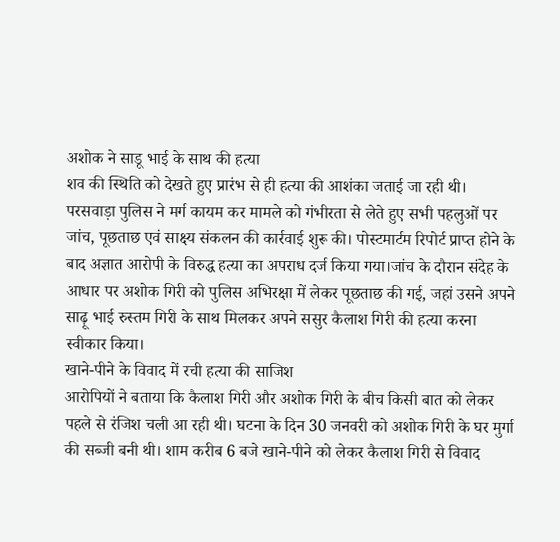अशोक ने साडू भाई के साथ की हत्या
शव की स्थिति को देखते हुए प्रारंभ से ही हत्या की आशंका जताई जा रही थी। परसवाड़ा पुलिस ने मर्ग कायम कर मामले को गंभीरता से लेते हुए सभी पहलुओं पर जांच, पूछताछ एवं साक्ष्य संकलन की कार्रवाई शुरू की। पोस्टमार्टम रिपोर्ट प्राप्त होने के बाद अज्ञात आरोपी के विरुद्ध हत्या का अपराध दर्ज किया गया।जांच के दौरान संदेह के आधार पर अशोक गिरी को पुलिस अभिरक्षा में लेकर पूछताछ की गई, जहां उसने अपने साढ़ू भाई रुस्तम गिरी के साथ मिलकर अपने ससुर कैलाश गिरी की हत्या करना स्वीकार किया।
खाने-पीने के विवाद में रची हत्या की साजिश
आरोपियों ने बताया कि कैलाश गिरी और अशोक गिरी के बीच किसी बात को लेकर पहले से रंजिश चली आ रही थी। घटना के दिन 30 जनवरी को अशोक गिरी के घर मुर्गा की सब्जी बनी थी। शाम करीब 6 बजे खाने-पीने को लेकर कैलाश गिरी से विवाद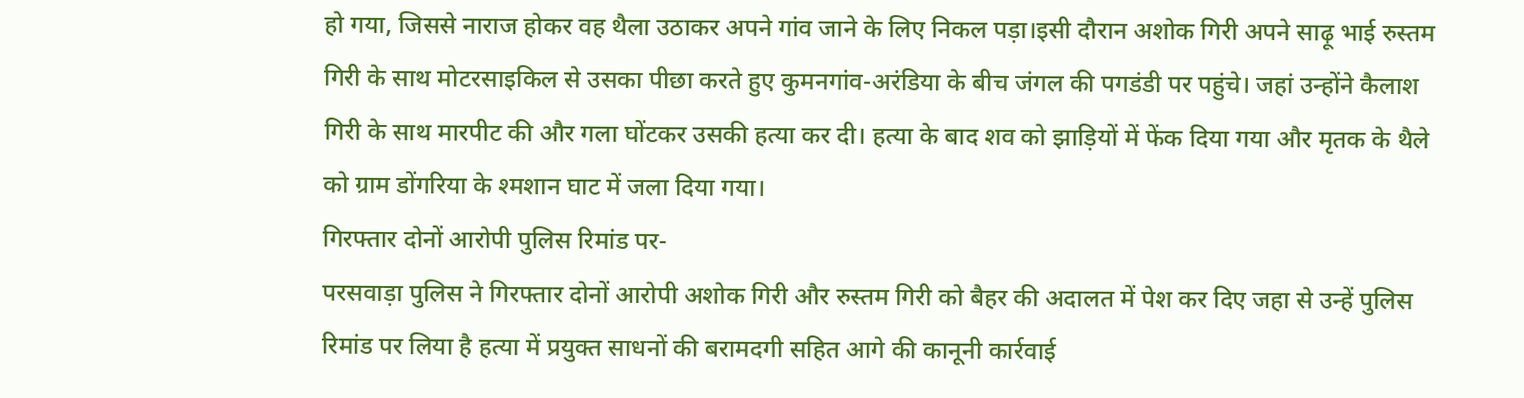हो गया, जिससे नाराज होकर वह थैला उठाकर अपने गांव जाने के लिए निकल पड़ा।इसी दौरान अशोक गिरी अपने साढ़ू भाई रुस्तम गिरी के साथ मोटरसाइकिल से उसका पीछा करते हुए कुमनगांव-अरंडिया के बीच जंगल की पगडंडी पर पहुंचे। जहां उन्होंने कैलाश गिरी के साथ मारपीट की और गला घोंटकर उसकी हत्या कर दी। हत्या के बाद शव को झाड़ियों में फेंक दिया गया और मृतक के थैले को ग्राम डोंगरिया के श्मशान घाट में जला दिया गया।
गिरफ्तार दोनों आरोपी पुलिस रिमांड पर-
परसवाड़ा पुलिस ने गिरफ्तार दोनों आरोपी अशोक गिरी और रुस्तम गिरी को बैहर की अदालत में पेश कर दिए जहा से उन्हें पुलिस रिमांड पर लिया है हत्या में प्रयुक्त साधनों की बरामदगी सहित आगे की कानूनी कार्रवाई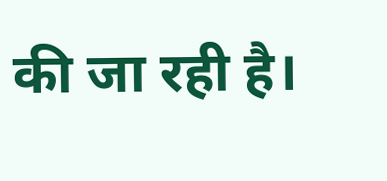की जा रही है।